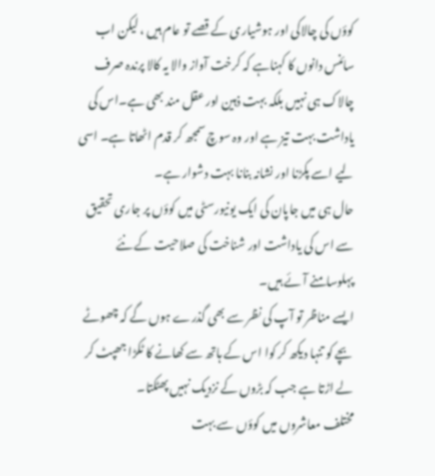کوؤں کی چالاکی اور ہوشیاری کے قصے تو عام ہیں ، لیکن اب سائنس دانوں کا کہناہے کہ کرخت آواز والا یہ کالا پرندہ صرف چالاک ہی نہیں بلکہ بہت ذہین اور عقل مند بھی ہے۔اس کی یاداشت بہت تیز ہے اور وہ سوچ سمجھ کر قدم اٹھاتا ہے۔ اسی لیے اسے پکڑنا اور نشانہ بنانا بہت دشوار ہے۔
حال ہی میں جاپان کی ایک یونیورسٹی میں کوؤں پر جاری تحقیق سے اس کی یاداشت اور شناخت کی صلاحیت کے نئے پہلوسامنے آئے ہیں۔
ایسے مناظر تو آپ کی نظر سے بھی گذرے ہوں گے کہ چھوٹے بچے کو تنہا دیکھ کر کوا اس کے ہاتھ سے کھانے کا ٹکڑا جھپٹ کر لے اڑتا ہے جب کہ بڑوں کے نزدیک نہیں پھٹکتا۔
مختلف معاشروں میں کوؤں سے بہت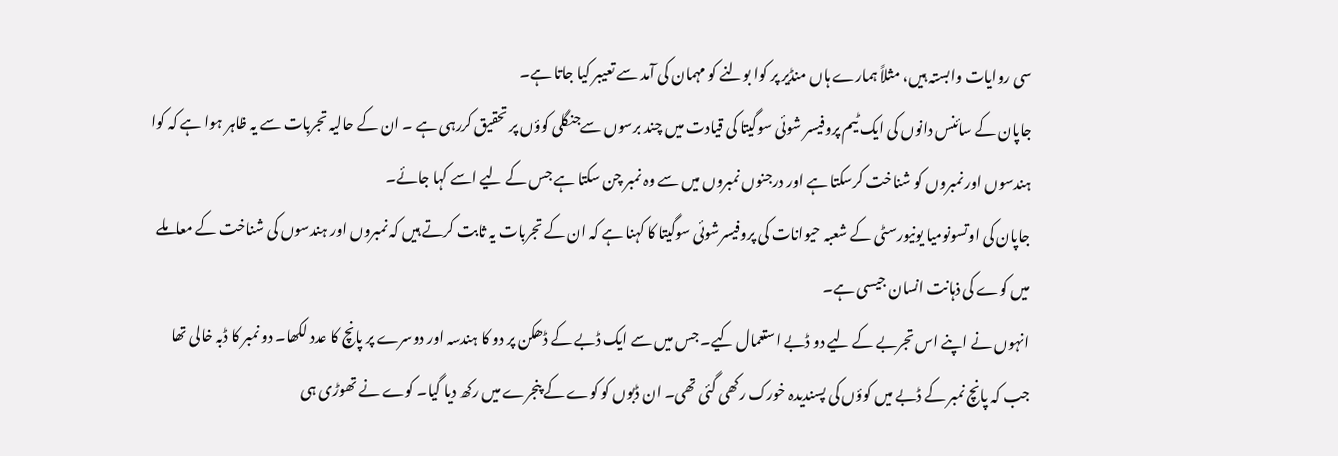سی روایات وابستہ ہیں، مثلاً ہمارے ہاں منڈیر پر کوا بولنے کو مہمان کی آمد سے تعیبر کیا جاتا ہے۔
جاپان کے سائنس دانوں کی ایک ٹیم پروفیسر شوئی سوگیتا کی قیادت میں چند برسوں سےجنگلی کوؤں پر تحقیق کررہی ہے ۔ ان کے حالیہ تجربات سے یہ ظاہر ہوا ہے کہ کوا ہندسوں اور نمبروں کو شناخت کرسکتا ہے اور درجنوں نمبروں میں سے وہ نمبر چن سکتا ہے جس کے لیے اسے کہا جائے۔
جاپان کی اوتسونومیا یونیورسٹی کے شعبہ حیوانات کی پروفیسرشوئی سوگیتا کا کہنا ہے کہ ان کے تجربات یہ ثابت کرتے ہیں کہ نمبروں اور ہندسوں کی شناخت کے معاملے میں کوے کی ذہانت انسان جیسی ہے۔
انہوں نے اپنے اس تجربے کے لیے دو ڈبے استعمال کیے۔ جس میں سے ایک ڈبے کے ڈھکن پر دو کا ہندسہ اور دوسرے پر پانچ کا عدد لکھا۔ دو نمبر کا ڈبہ خالی تھا جب کہ پانچ نمبر کے ڈبے میں کوؤں کی پسندیدہ خورک رکھی گئی تھی۔ ان ڈبوں کو کوے کے پنجرے میں رکھ دیا گیا۔ کوے نے تھوڑی ہی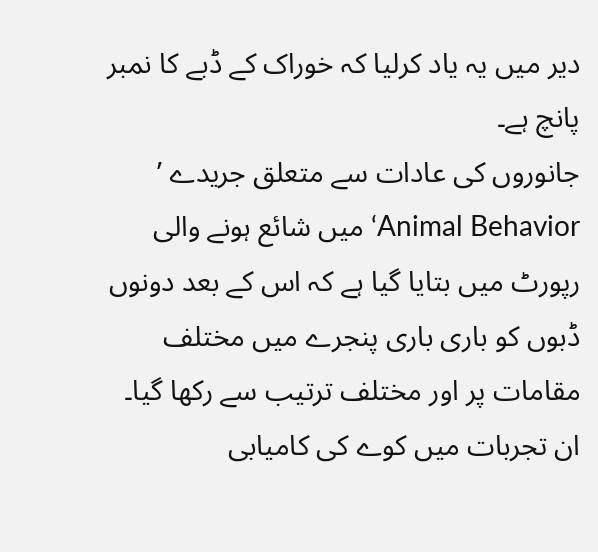دیر میں یہ یاد کرلیا کہ خوراک کے ڈبے کا نمبر پانچ ہے۔
جانوروں کی عادات سے متعلق جریدے ’ Animal Behavior‘ میں شائع ہونے والی رپورٹ میں بتایا گیا ہے کہ اس کے بعد دونوں ڈبوں کو باری باری پنجرے میں مختلف مقامات پر اور مختلف ترتیب سے رکھا گیا۔ ان تجربات میں کوے کی کامیابی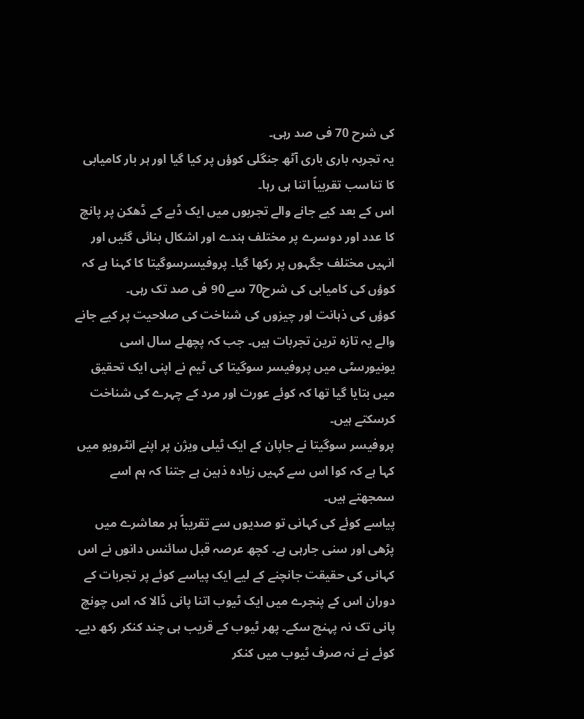کی شرح 70 فی صد رہی۔
یہ تجربہ باری باری آٹھ جنگلی کوؤں پر کیا گیا اور ہر بار کامیابی کا تناسب تقربیاً اتنا ہی رہا۔
اس کے بعد کیے جانے والے تجربوں میں ایک ڈبے کے ڈھکن پر پانچ کا عدد اور دوسرے پر مختلف ہندے اور اشکال بنائی گئیں اور انہیں مختلف جگہوں پر رکھا گیا۔ پروفیسرسوگیتا کا کہنا ہے کہ کوؤں کی کامیابی کی شرح70 سے 90 فی صد تک رہی۔
کوؤں کی ذہانت اور چیزوں کی شناخت کی صلاحیت پر کیے جانے والے یہ تازہ ترین تجربات ہیں۔ جب کہ پچھلے سال اسی یونیورسٹی میں پروفیسر سوگیتا کی ٹیم نے اپنی ایک تحقیق میں بتایا گیا تھا کہ کوئے عورت اور مرد کے چہرے کی شناخت کرسکتے ہیں۔
پروفیسر سوگیتا نے جاپان کے ایک ٹیلی ویژن پر اپنے انٹرویو میں کہا ہے کہ کوا اس سے کہیں زیادہ ذہین ہے جتنا کہ ہم اسے سمجھتے ہیں۔
پیاسے کوئے کی کہانی تو صدیوں سے تقریباً ہر معاشرے میں پڑھی اور سنی جارہی ہے۔ کچھ عرصہ قبل سائنس دانوں نے اس کہانی کی حقیقت جانچنے کے لیے ایک پیاسے کوئے پر تجربات کے دوران اس کے پنجرے میں ایک ٹیوب اتنا پانی ڈالا کہ اس چونچ پانی تک نہ پہنچ سکے۔ پھر ٹیوب کے قریب ہی چند کنکر رکھ دیے۔ کوئے نے نہ صرف ٹیوب میں کنکر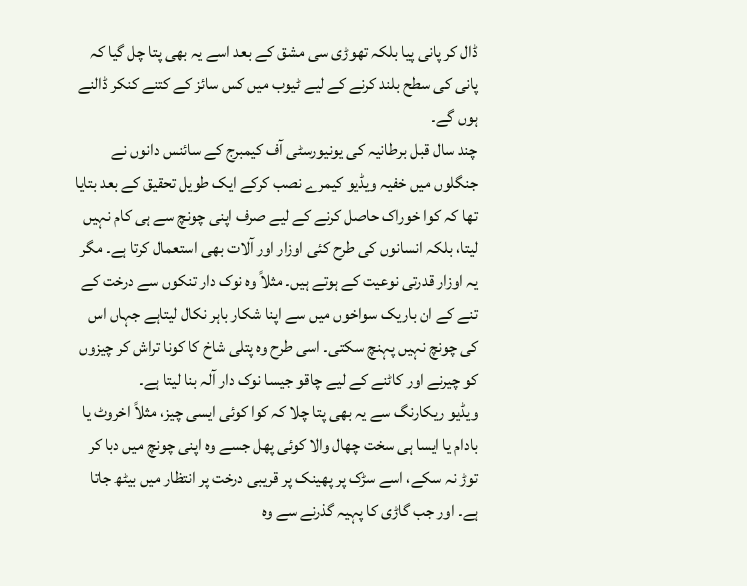ڈال کر پانی پیا بلکہ تھوڑی سی مشق کے بعد اسے یہ بھی پتا چل گیا کہ پانی کی سطح بلند کرنے کے لیے ٹیوب میں کس سائز کے کتنے کنکر ڈالنے ہوں گے۔
چند سال قبل برطانیہ کی یونیورسٹی آف کیمبرج کے سائنس دانوں نے جنگلوں میں خفیہ ویڈیو کیمرے نصب کرکے ایک طویل تحقیق کے بعد بتایا تھا کہ کوا خوراک حاصل کرنے کے لیے صرف اپنی چونچ سے ہی کام نہیں لیتا، بلکہ انسانوں کی طرح کئی اوزار اور آلات بھی استعمال کرتا ہے۔ مگر یہ اوزار قدرتی نوعیت کے ہوتے ہیں۔ مثلاً وہ نوک دار تنکوں سے درخت کے تنے کے ان باریک سواخوں میں سے اپنا شکار باہر نکال لیتاہے جہاں اس کی چونچ نہیں پہنچ سکتی۔ اسی طرح وہ پتلی شاخ کا کونا تراش کر چیزوں کو چیرنے اور کاٹنے کے لیے چاقو جیسا نوک دار آلہ بنا لیتا ہے۔
ویڈیو ریکارنگ سے یہ بھی پتا چلا کہ کوا کوئی ایسی چیز، مثلاً اخروٹ یا بادام یا ایسا ہی سخت چھال والا کوئی پھل جسے وہ اپنی چونچ میں دبا کر توڑ نہ سکے، اسے سڑک پر پھینک پر قریبی درخت پر انتظار میں بیٹھ جاتا ہے۔ اور جب گاڑی کا پہیہ گذرنے سے وہ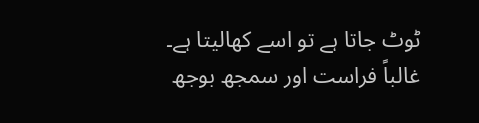ٹوٹ جاتا ہے تو اسے کھالیتا ہے۔
غالباً فراست اور سمجھ بوجھ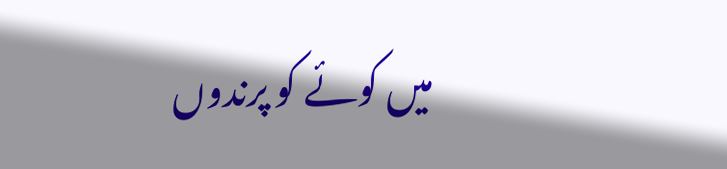میں کوئے کو پرندوں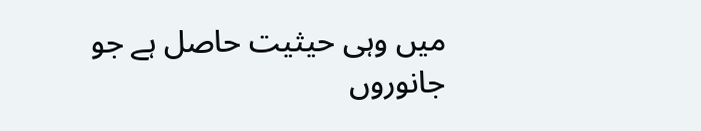میں وہی حیثیت حاصل ہے جو جانوروں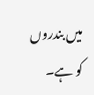میں بندروں کو ہے۔